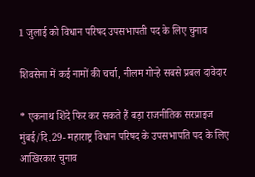1 जुलाई को विधान परिषद उपसभापती पद के लिए चुनाव

शिवसेना में कई नामों की चर्चा, नीलम गोर्‍हे सबसे प्रबल दावेदार

* एकनाथ शिंदे फिर कर सकते हैं बड़ा राजनीतिक सरप्राइज
मुंबई/दि.29- महाराष्ट्र विधान परिषद के उपसभापति पद के लिए आखिरकार चुनाव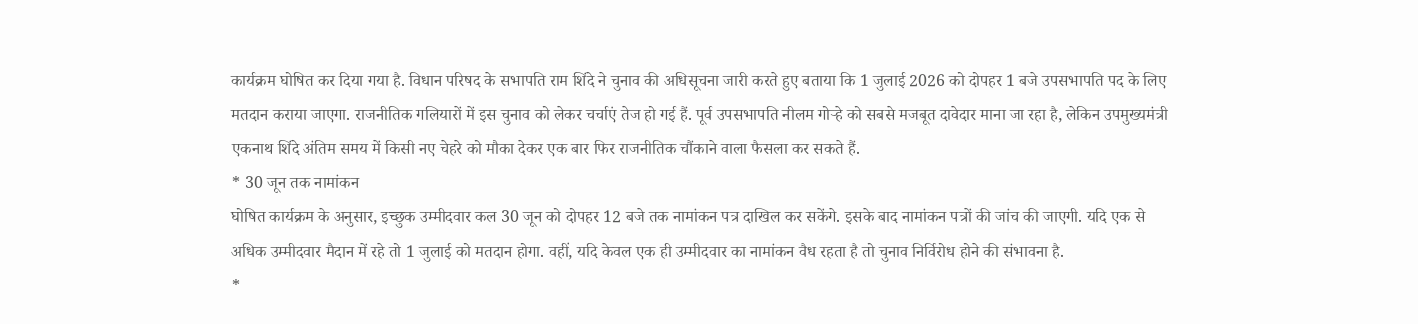कार्यक्रम घोषित कर दिया गया है. विधान परिषद के सभापति राम शिंदे ने चुनाव की अधिसूचना जारी करते हुए बताया कि 1 जुलाई 2026 को दोपहर 1 बजे उपसभापति पद के लिए मतदान कराया जाएगा. राजनीतिक गलियारों में इस चुनाव को लेकर चर्चाएं तेज हो गई हैं. पूर्व उपसभापति नीलम गोर्‍हे को सबसे मजबूत दावेदार माना जा रहा है, लेकिन उपमुख्यमंत्री एकनाथ शिंदे अंतिम समय में किसी नए चेहरे को मौका देकर एक बार फिर राजनीतिक चौंकाने वाला फैसला कर सकते हैं.
* 30 जून तक नामांकन
घोषित कार्यक्रम के अनुसार, इच्छुक उम्मीदवार कल 30 जून को दोपहर 12 बजे तक नामांकन पत्र दाखिल कर सकेंगे. इसके बाद नामांकन पत्रों की जांच की जाएगी. यदि एक से अधिक उम्मीदवार मैदान में रहे तो 1 जुलाई को मतदान होगा. वहीं, यदि केवल एक ही उम्मीदवार का नामांकन वैध रहता है तो चुनाव निर्विरोध होने की संभावना है.
*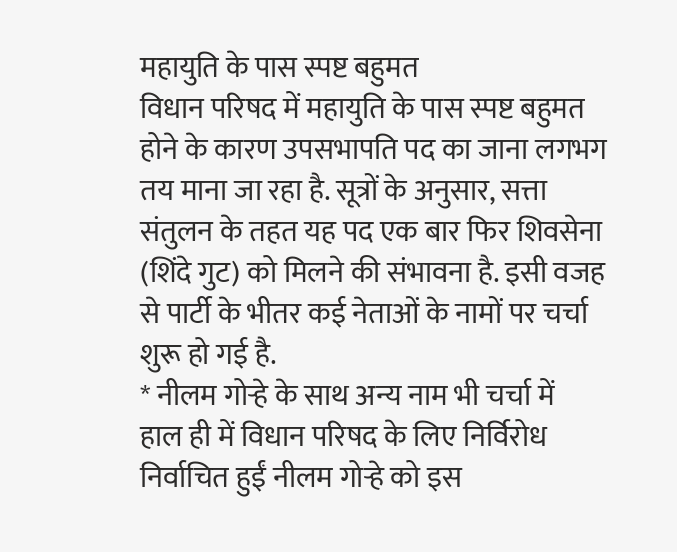महायुति के पास स्पष्ट बहुमत
विधान परिषद में महायुति के पास स्पष्ट बहुमत होने के कारण उपसभापति पद का जाना लगभग तय माना जा रहा है. सूत्रों के अनुसार, सत्ता संतुलन के तहत यह पद एक बार फिर शिवसेना (शिंदे गुट) को मिलने की संभावना है. इसी वजह से पार्टी के भीतर कई नेताओं के नामों पर चर्चा शुरू हो गई है.
* नीलम गोर्‍हे के साथ अन्य नाम भी चर्चा में
हाल ही में विधान परिषद के लिए निर्विरोध निर्वाचित हुईं नीलम गोर्‍हे को इस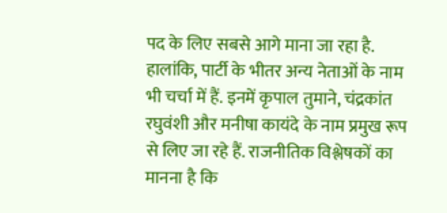पद के लिए सबसे आगे माना जा रहा है. हालांकि, पार्टी के भीतर अन्य नेताओं के नाम भी चर्चा में हैं. इनमें कृपाल तुमाने, चंद्रकांत रघुवंशी और मनीषा कायंदे के नाम प्रमुख रूप से लिए जा रहे हैं. राजनीतिक विश्लेषकों का मानना है कि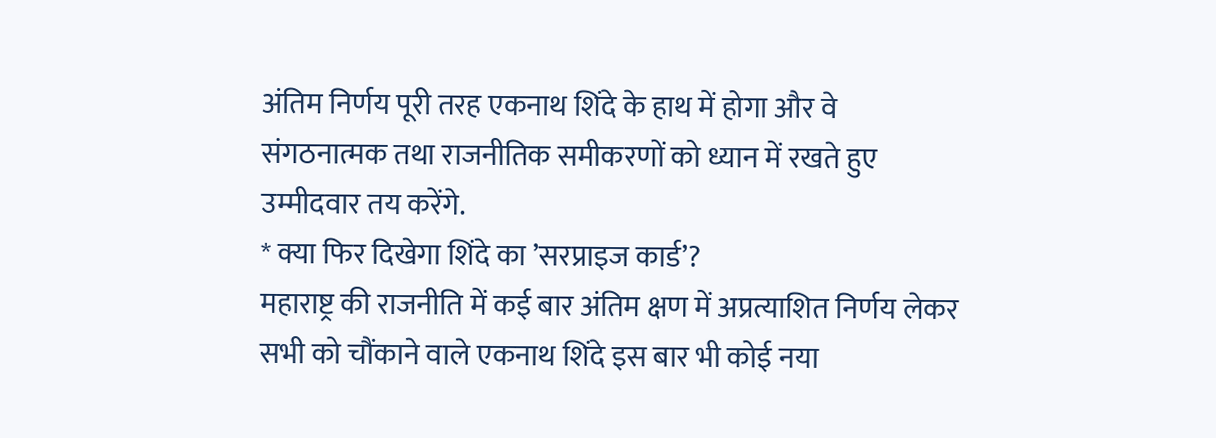अंतिम निर्णय पूरी तरह एकनाथ शिंदे के हाथ में होगा और वे संगठनात्मक तथा राजनीतिक समीकरणों को ध्यान में रखते हुए उम्मीदवार तय करेंगे.
* क्या फिर दिखेगा शिंदे का ’सरप्राइज कार्ड’?
महाराष्ट्र की राजनीति में कई बार अंतिम क्षण में अप्रत्याशित निर्णय लेकर सभी को चौंकाने वाले एकनाथ शिंदे इस बार भी कोई नया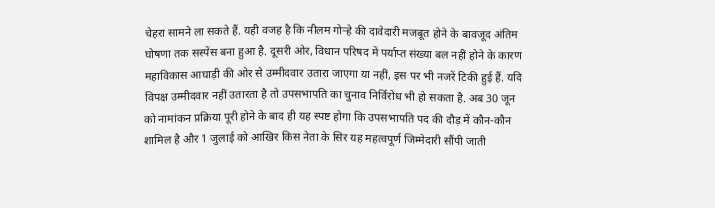चेहरा सामने ला सकते हैं. यही वजह है कि नीलम गोर्‍हे की दावेदारी मजबूत होने के बावजूद अंतिम घोषणा तक सस्पेंस बना हुआ है. दूसरी ओर, विधान परिषद में पर्याप्त संख्या बल नहीं होने के कारण महाविकास आघाड़ी की ओर से उम्मीदवार उतारा जाएगा या नहीं, इस पर भी नजरें टिकी हुई हैं. यदि विपक्ष उम्मीदवार नहीं उतारता है तो उपसभापति का चुनाव निर्विरोध भी हो सकता है. अब 30 जून को नामांकन प्रक्रिया पूरी होने के बाद ही यह स्पष्ट होगा कि उपसभापति पद की दौड़ में कौन-कौन शामिल है और 1 जुलाई को आखिर किस नेता के सिर यह महत्वपूर्ण जिम्मेदारी सौंपी जाती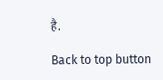है.

Back to top button